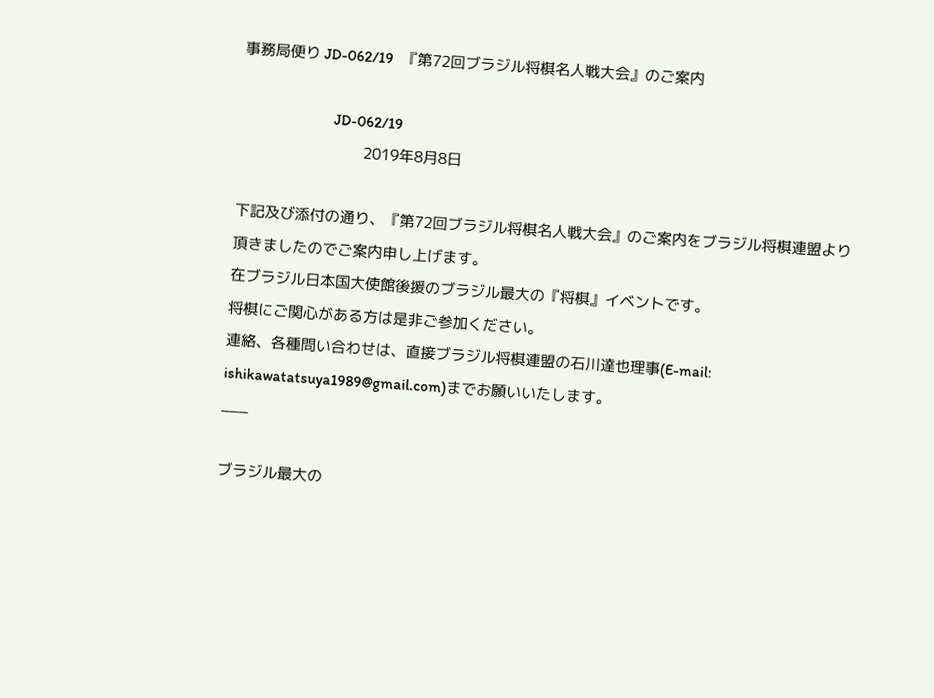事務局便り JD-062/19   『第72回ブラジル将棋名人戦大会』のご案内

                               JD-062/19
                               2019年8月8日

下記及び添付の通り、『第72回ブラジル将棋名人戦大会』のご案内をブラジル将棋連盟より頂きましたのでご案内申し上げます。
在ブラジル日本国大使館後援のブラジル最大の『将棋』イベントです。
将棋にご関心がある方は是非ご参加ください。
連絡、各種問い合わせは、直接ブラジル将棋連盟の石川達也理事(E-mail: ishikawatatsuya1989@gmail.com)までお願いいたします。
___

ブラジル最大の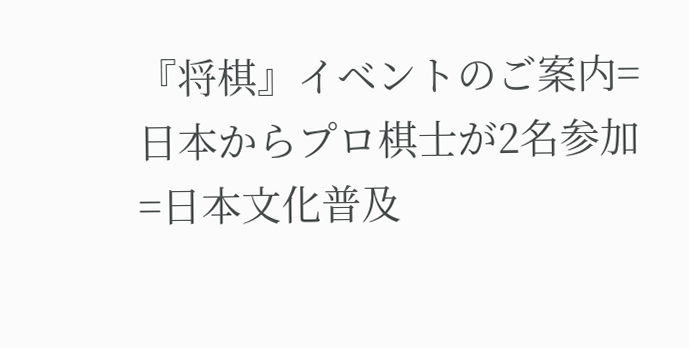『将棋』イベントのご案内=日本からプロ棋士が2名参加=日本文化普及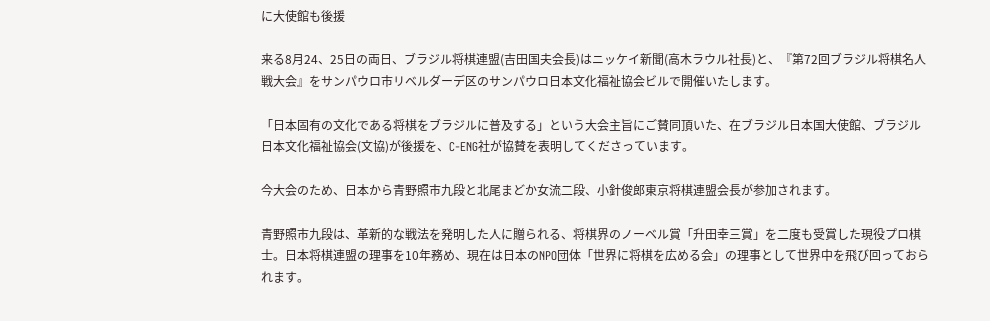に大使館も後援

来る8月24、25日の両日、ブラジル将棋連盟(吉田国夫会長)はニッケイ新聞(高木ラウル社長)と、『第72回ブラジル将棋名人戦大会』をサンパウロ市リベルダーデ区のサンパウロ日本文化福祉協会ビルで開催いたします。

「日本固有の文化である将棋をブラジルに普及する」という大会主旨にご賛同頂いた、在ブラジル日本国大使館、ブラジル日本文化福祉協会(文協)が後援を、C-ENG社が協賛を表明してくださっています。

今大会のため、日本から青野照市九段と北尾まどか女流二段、小針俊郎東京将棋連盟会長が参加されます。

青野照市九段は、革新的な戦法を発明した人に贈られる、将棋界のノーベル賞「升田幸三賞」を二度も受賞した現役プロ棋士。日本将棋連盟の理事を10年務め、現在は日本のNPO団体「世界に将棋を広める会」の理事として世界中を飛び回っておられます。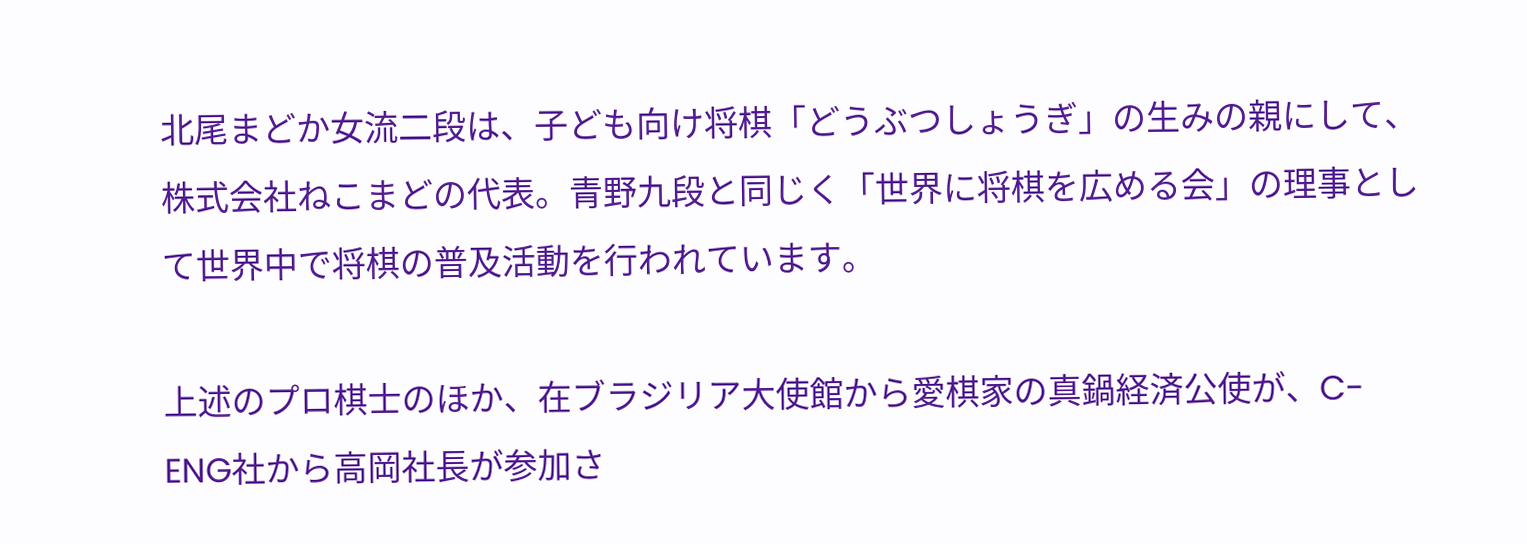北尾まどか女流二段は、子ども向け将棋「どうぶつしょうぎ」の生みの親にして、株式会社ねこまどの代表。青野九段と同じく「世界に将棋を広める会」の理事として世界中で将棋の普及活動を行われています。

上述のプロ棋士のほか、在ブラジリア大使館から愛棋家の真鍋経済公使が、C-ENG社から高岡社長が参加さ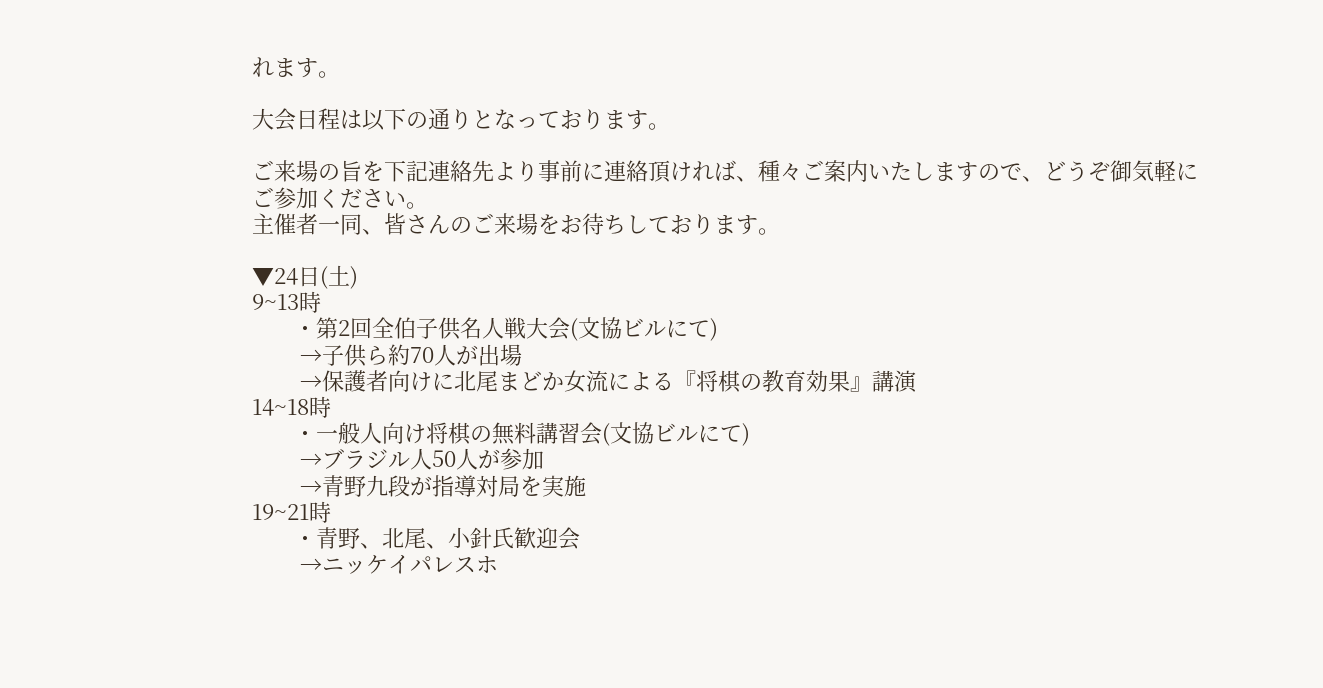れます。

大会日程は以下の通りとなっております。

ご来場の旨を下記連絡先より事前に連絡頂ければ、種々ご案内いたしますので、どうぞ御気軽にご参加ください。
主催者一同、皆さんのご来場をお待ちしております。

▼24日(土)
9~13時
       ・第2回全伯子供名人戦大会(文協ビルにて)
        →子供ら約70人が出場
        →保護者向けに北尾まどか女流による『将棋の教育効果』講演
14~18時
       ・一般人向け将棋の無料講習会(文協ビルにて)
        →ブラジル人50人が参加
        →青野九段が指導対局を実施
19~21時
       ・青野、北尾、小針氏歓迎会
        →ニッケイパレスホ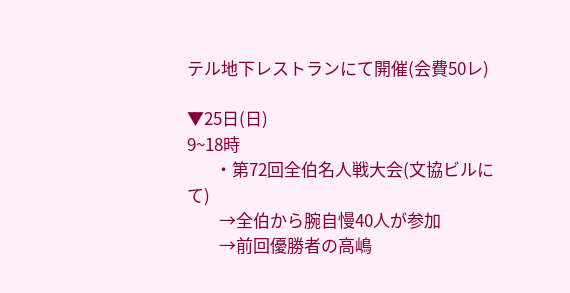テル地下レストランにて開催(会費50レ)

▼25日(日)
9~18時
       ・第72回全伯名人戦大会(文協ビルにて)
        →全伯から腕自慢40人が参加
        →前回優勝者の高嶋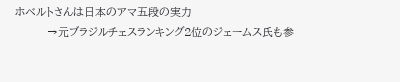ホベルトさんは日本のアマ五段の実力
        →元ブラジルチェスランキング2位のジェームス氏も参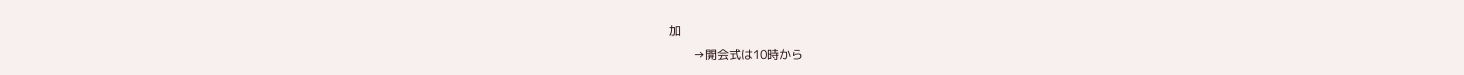加
        →開会式は10時から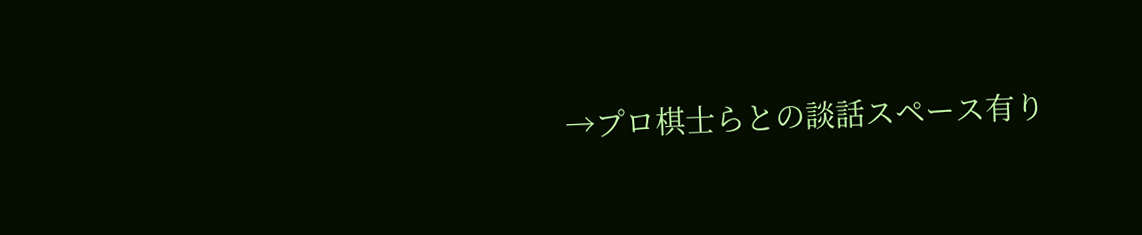→プロ棋士らとの談話スペース有り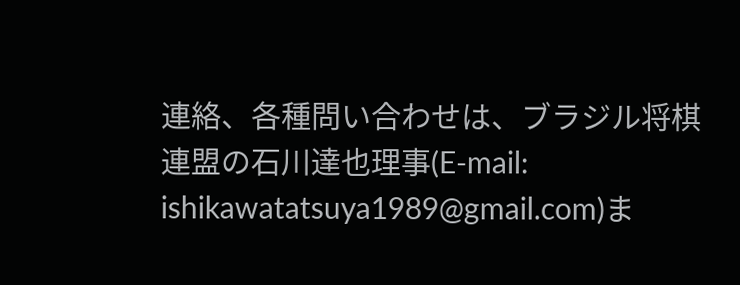連絡、各種問い合わせは、ブラジル将棋連盟の石川達也理事(E-mail: ishikawatatsuya1989@gmail.com)ま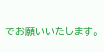でお願いいたします。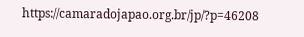https://camaradojapao.org.br/jp/?p=46208